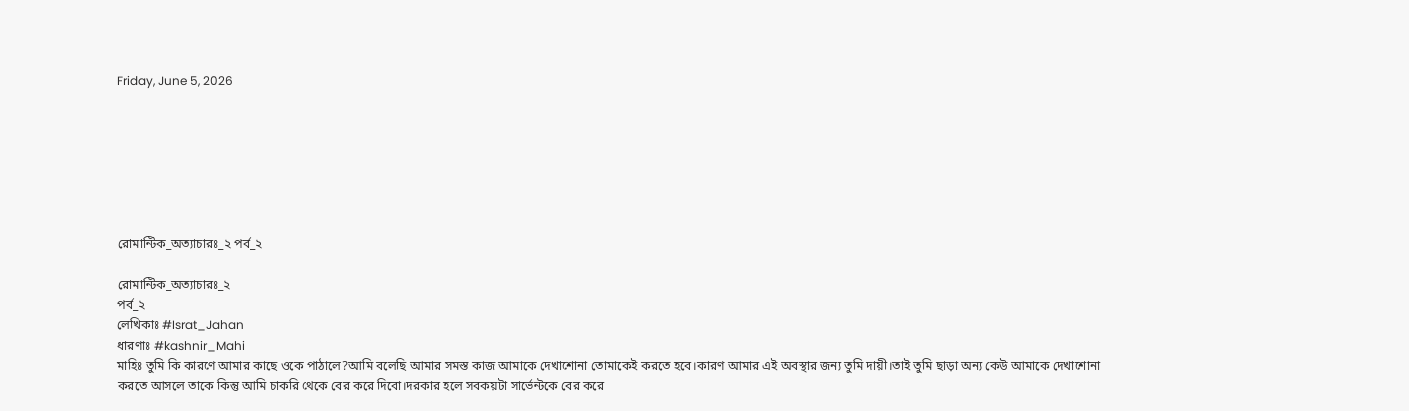Friday, June 5, 2026







রোমান্টিক_অত্যাচারঃ_২ পর্ব_২

রোমান্টিক_অত্যাচারঃ_২
পর্ব_২
লেখিকাঃ #Israt_Jahan
ধারণাঃ #kashnir_Mahi
মাহিঃ তুমি কি কারণে আমার কাছে ওকে পাঠালে?আমি বলেছি আমার সমস্ত কাজ আমাকে দেখাশোনা তোমাকেই করতে হবে।কারণ আমার এই অবস্থার জন্য তুমি দায়ী।তাই তুমি ছাড়া অন্য কেউ আমাকে দেখাশোনা করতে আসলে তাকে কিন্তু আমি চাকরি থেকে বের করে দিবো।দরকার হলে সবকয়টা সার্ভেন্টকে বের করে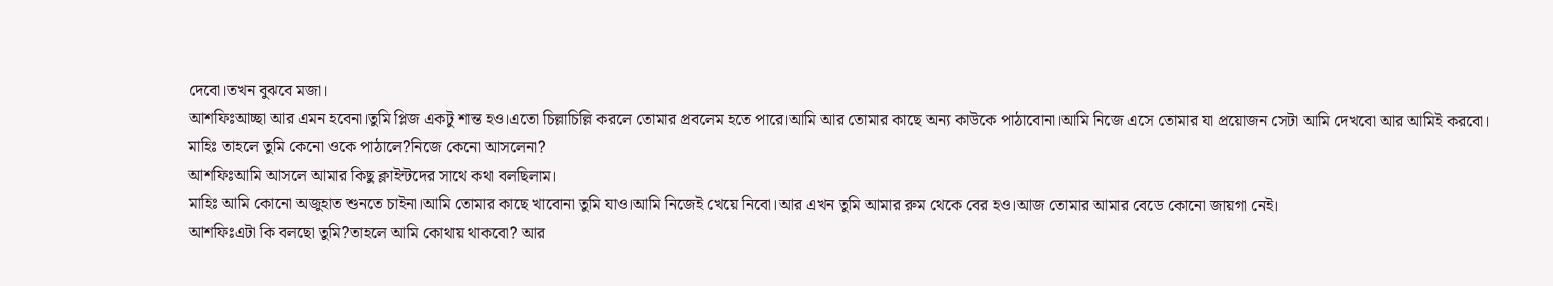দেবো।তখন বুঝবে মজা।
আশফিঃআচ্ছা আর এমন হবেনা।তুমি প্লিজ একটু শান্ত হও।এতো চিল্লাচিল্লি করলে তোমার প্রবলেম হতে পারে।আমি আর তোমার কাছে অন্য কাউকে পাঠাবোনা।আমি নিজে এসে তোমার যা প্রয়োজন সেটা আমি দেখবো আর আমিই করবো।
মাহিঃ তাহলে তুমি কেনো ওকে পাঠালে?নিজে কেনো আসলেনা?
আশফিঃআমি আসলে আমার কিছু ক্লাইন্টদের সাথে কথা বলছিলাম।
মাহিঃ আমি কোনো অজুহাত শুনতে চাইনা।আমি তোমার কাছে খাবোনা তুমি যাও।আমি নিজেই খেয়ে নিবো।আর এখন তুমি আমার রুম থেকে বের হও।আজ তোমার আমার বেডে কোনো জায়গা নেই।
আশফিঃএটা কি বলছো তুমি?তাহলে আমি কোথায় থাকবো? আর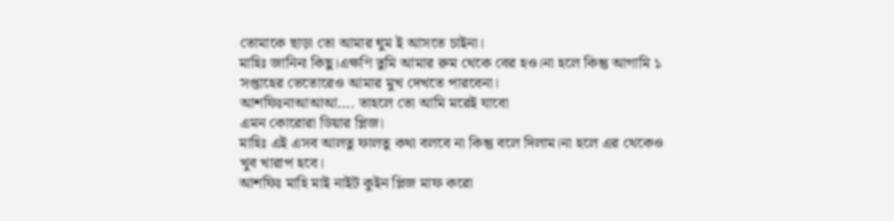তোমাকে ছাড়া তো আমার ঘুম ই আসতে চাইনা।
মাহিঃ জানিনা কিছু।এক্ষণি তুমি আমার রুম থেকে বের হও।না হলে কিন্তু আগামি ১ সপ্তাহের ভেতোরেও আমার মুখ দেখতে পারবেনা।
আশফিঃনাআআআ…. তাহলে তো আমি মরেই যাবো
এমন কোরোরা ডিয়ার প্লিজ।
মাহিঃ এই এসব আলতু ফালতু কথা বলবে না কিন্তু বলে দিলাম।না হলে এর থেকেও খুব খারাপ হবে।
আশফিঃ মাহি মাই নাইট কুইন প্লিজ মাফ করো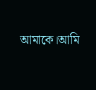আমাকে।আমি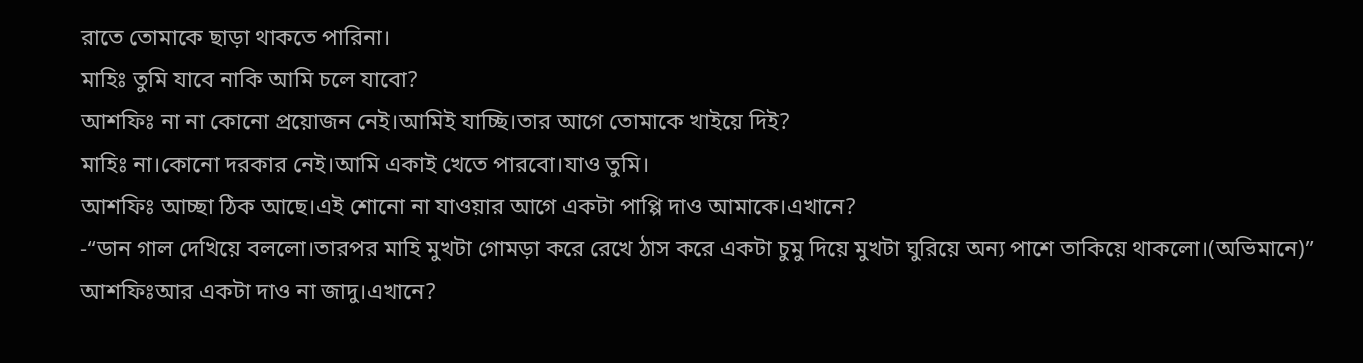রাতে তোমাকে ছাড়া থাকতে পারিনা।
মাহিঃ তুমি যাবে নাকি আমি চলে যাবো?
আশফিঃ না না কোনো প্রয়োজন নেই।আমিই যাচ্ছি।তার আগে তোমাকে খাইয়ে দিই?
মাহিঃ না।কোনো দরকার নেই।আমি একাই খেতে পারবো।যাও তুমি।
আশফিঃ আচ্ছা ঠিক আছে।এই শোনো না যাওয়ার আগে একটা পাপ্পি দাও আমাকে।এখানে?
-“ডান গাল দেখিয়ে বললো।তারপর মাহি মুখটা গোমড়া করে রেখে ঠাস করে একটা চুমু দিয়ে মুখটা ঘুরিয়ে অন্য পাশে তাকিয়ে থাকলো।(অভিমানে)”
আশফিঃআর একটা দাও না জাদু।এখানে?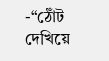-“ঠোঁট দেখিয়ে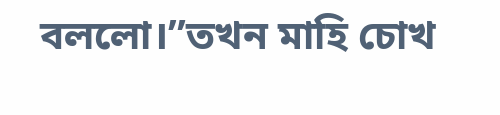বললো।”তখন মাহি চোখ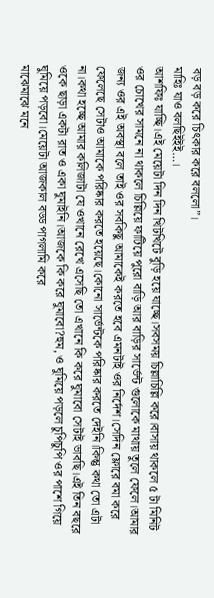বড় বড় করে চিৎকার করে বললো”।
মাহিঃ যাও বলছিইইই…।
আশফিঃ যাচ্ছি।এই মেয়েটা দিন দিন খিটখিটে বুড়ি হয়ে যাচ্ছে।সবসময় চিল্লাচিল্লি করে।বাসায় থাকলে ৫ টা মিনিট ওর চোখের সামনে না থাকলে চিল্লিয়ে ফাটিয়ে পুরো বাড়ি আর বাড়ির সার্ভেন্ট গুলোকে মাথায় তুলে ফেলে।আমার জন্য ওর এই অবস্থা বলে তাই ওর সবকিছু আমাকেই করতে হবে এমনটাই ওর নির্দেশ।সেদিন ফ্লোরে বমা করে ফেলেছে সেটাও আমাকে পরিষ্কার করতে হয়েছে।কোনো সার্ভেন্টকে পরিষ্কার করতে দেইনি।কিন্তু কথা তো এটা না।কথা হচ্ছে আমার কলিজাটা যে ওখানে রেখে এসেছি তো এখানে কি করে ঘুমাবো সেটাই ভাবছি।এই তিন বছরে ওকে ছাড়া একটা রাত ও একা ঘুমাইনি।আজকে কি করে ঘুমাবো?হুম, ও ঘুমিয়ে পড়লে চুপিচুপি ওর পাশে গিয়ে ঘুমিয়ে পড়বো।মেয়েটা আজকাল বড্ড পাগলামি করে
মাঝেমাঝে মনে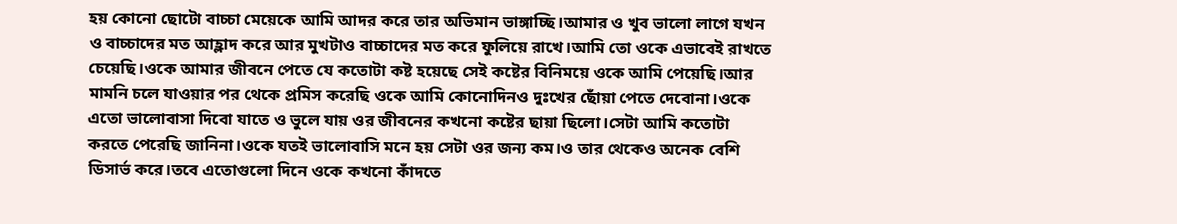হয় কোনো ছোটো বাচ্চা মেয়েকে আমি আদর করে তার অভিমান ভাঙ্গাচ্ছি।আমার ও খুব ভালো লাগে যখন ও বাচ্চাদের মত আহ্লাদ করে আর মুখটাও বাচ্চাদের মত করে ফুলিয়ে রাখে।আমি তো ওকে এভাবেই রাখতে চেয়েছি।ওকে আমার জীবনে পেতে যে কতোটা কষ্ট হয়েছে সেই কষ্টের বিনিময়ে ওকে আমি পেয়েছি।আর মামনি চলে যাওয়ার পর থেকে প্রমিস করেছি ওকে আমি কোনোদিনও দুঃখের ছোঁয়া পেতে দেবোনা।ওকে এতো ভালোবাসা দিবো যাতে ও ভুলে যায় ওর জীবনের কখনো কষ্টের ছায়া ছিলো।সেটা আমি কতোটা করতে পেরেছি জানিনা।ওকে যতই ভালোবাসি মনে হয় সেটা ওর জন্য কম।ও তার থেকেও অনেক বেশি ডিসার্ভ করে।তবে এতোগুলো দিনে ওকে কখনো কাঁদতে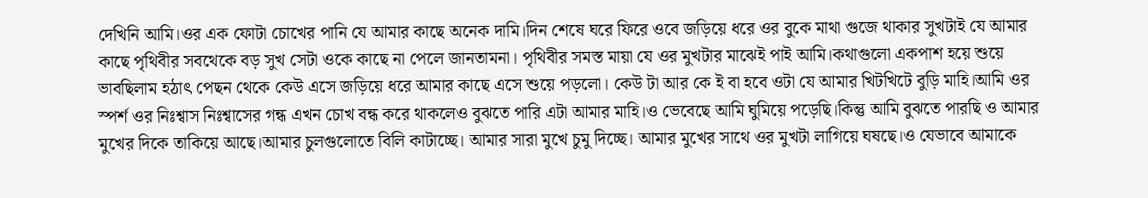দেখিনি আমি।ওর এক ফোটা চোখের পানি যে আমার কাছে অনেক দামি।দিন শেষে ঘরে ফিরে ওবে জড়িয়ে ধরে ওর বুকে মাথা গুজে থাকার সুখটাই যে আমার কাছে পৃথিবীর সবথেকে বড় সুখ সেটা ওকে কাছে না পেলে জানতামনা। পৃথিবীর সমস্ত মায়া যে ওর মুখটার মাঝেই পাই আমি।কথাগুলো একপাশ হয়ে শুয়ে ভাবছিলাম হঠাৎ পেছন থেকে কেউ এসে জড়িয়ে ধরে আমার কাছে এসে শুয়ে পড়লো। কেউ টা আর কে ই বা হবে ওটা যে আমার খিটখিটে বুড়ি মাহি।আমি ওর স্পর্শ ওর নিঃশ্বাস নিঃশ্বাসের গন্ধ এখন চোখ বন্ধ করে থাকলেও বুঝতে পারি এটা আমার মাহি।ও ভেবেছে আমি ঘুমিয়ে পড়েছি।কিন্তু আমি বুঝতে পারছি ও আমার মুখের দিকে তাকিয়ে আছে।আমার চুলগুলোতে বিলি কাটাচ্ছে। আমার সারা মুখে চুমু দিচ্ছে। আমার মুখের সাথে ওর মুখটা লাগিয়ে ঘষছে।ও যেভাবে আমাকে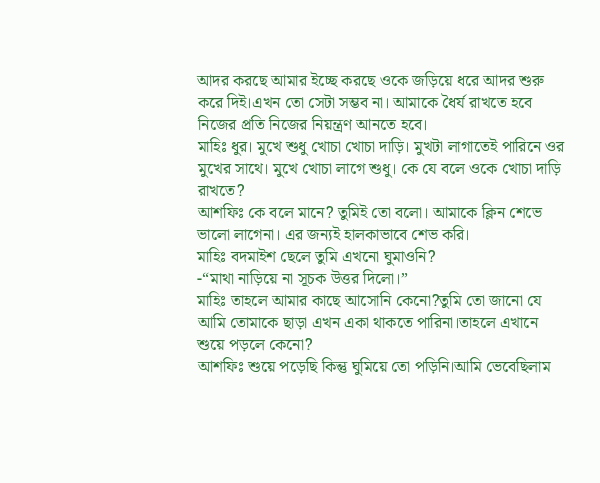আদর করছে আমার ইচ্ছে করছে ওকে জড়িয়ে ধরে আদর শুরু করে দিই।এখন তো সেটা সম্ভব না। আমাকে ধৈর্য রাখতে হবে নিজের প্রতি নিজের নিয়ন্ত্রণ আনতে হবে।
মাহিঃ ধুর। মুখে শুধু খোচা খোচা দাড়ি। মুখটা লাগাতেই পারিনে ওর মুখের সাথে। মুখে খোচা লাগে শুধু। কে যে বলে ওকে খোচা দাড়ি রাখতে?
আশফিঃ কে বলে মানে? তুমিই তো বলো। আমাকে ক্লিন শেভে ভালো লাগেনা। এর জন্যই হালকাভাবে শেভ করি।
মাহিঃ বদমাইশ ছেলে তুমি এখনো ঘুমাওনি?
-“মাথা নাড়িয়ে না সূচক উত্তর দিলো।”
মাহিঃ তাহলে আমার কাছে আসোনি কেনো?তুমি তো জানো যে আমি তোমাকে ছাড়া এখন একা থাকতে পারিনা।তাহলে এখানে শুয়ে পড়লে কেনো?
আশফিঃ শুয়ে পড়েছি কিন্তু ঘুমিয়ে তো পড়িনি।আমি ভেবেছিলাম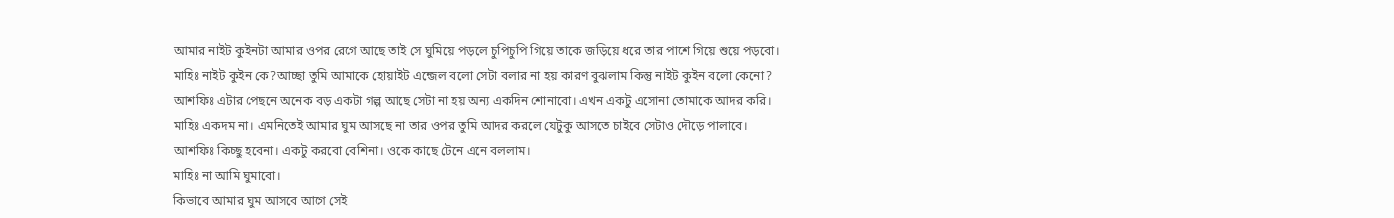আমার নাইট কুইনটা আমার ওপর রেগে আছে তাই সে ঘুমিয়ে পড়লে চুপিচুপি গিয়ে তাকে জড়িয়ে ধরে তার পাশে গিয়ে শুয়ে পড়বো।
মাহিঃ নাইট কুইন কে?আচ্ছা তুমি আমাকে হোয়াইট এন্জেল বলো সেটা বলার না হয় কারণ বুঝলাম কিন্তু নাইট কুইন বলো কেনো?
আশফিঃ এটার পেছনে অনেক বড় একটা গল্প আছে সেটা না হয় অন্য একদিন শোনাবো। এখন একটু এসোনা তোমাকে আদর করি।
মাহিঃ একদম না। এমনিতেই আমার ঘুম আসছে না তার ওপর তুমি আদর করলে যেটুকু আসতে চাইবে সেটাও দৌড়ে পালাবে।
আশফিঃ কিচ্ছু হবেনা। একটু করবো বেশিনা। ওকে কাছে টেনে এনে বললাম।
মাহিঃ না আমি ঘুমাবো।
কিভাবে আমার ঘুম আসবে আগে সেই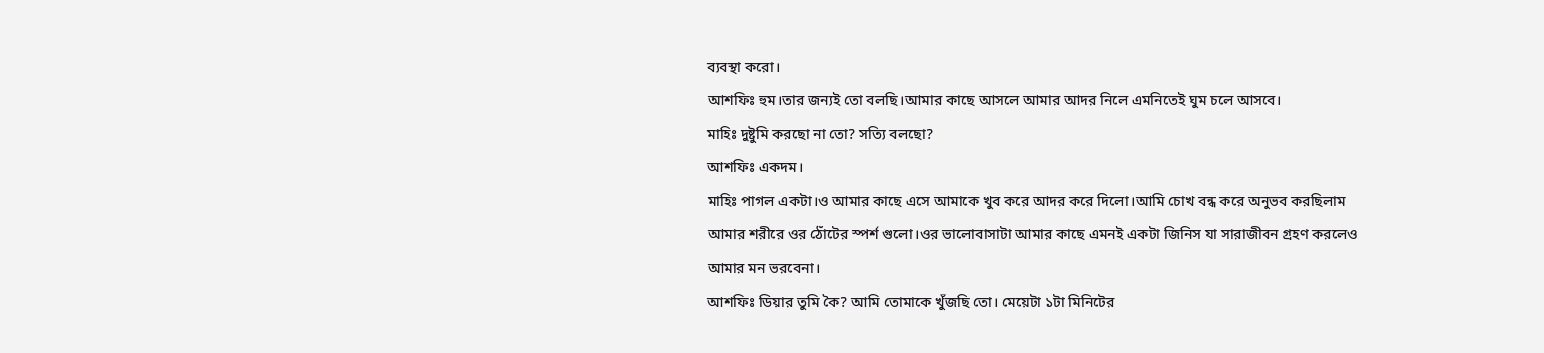ব্যবস্থা করো।
আশফিঃ হুম।তার জন্যই তো বলছি।আমার কাছে আসলে আমার আদর নিলে এমনিতেই ঘুম চলে আসবে।
মাহিঃ দুষ্টুমি করছো না তো? সত্যি বলছো?
আশফিঃ একদম।
মাহিঃ পাগল একটা।ও আমার কাছে এসে আমাকে খুব করে আদর করে দিলো।আমি চোখ বন্ধ করে অনুভব করছিলাম আমার শরীরে ওর ঠোঁটের স্পর্শ গুলো।ওর ভালোবাসাটা আমার কাছে এমনই একটা জিনিস যা সারাজীবন গ্রহণ করলেও আমার মন ভরবেনা।
আশফিঃ ডিয়ার তুমি কৈ? আমি তোমাকে খুঁজছি তো। মেয়েটা ১টা মিনিটের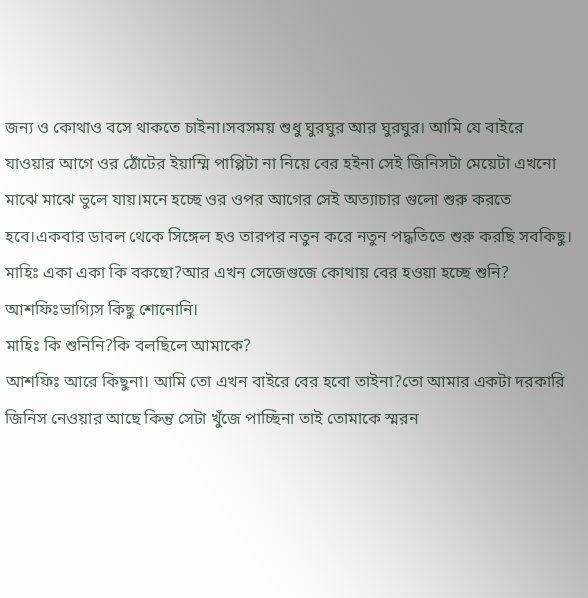জন্য ও কোথাও বসে থাকতে চাইনা।সবসময় শুধু ঘুরঘুর আর ঘুরঘুর। আমি যে বাইরে যাওয়ার আগে ওর ঠোঁটের ইয়াম্মি পাপ্পিটা না নিয়ে বের হইনা সেই জিনিসটা মেয়েটা এখনো মাঝে মাঝে ভুলে যায়।মনে হচ্ছে ওর ওপর আগের সেই অত্যাচার গুলো শুরু করতে হবে।একবার ডাবল থেকে সিঙ্গেল হও তারপর নতুন করে নতুন পদ্ধতিতে শুরু করছি সবকিছু।
মাহিঃ একা একা কি বকছো?আর এখন সেজেগুজে কোথায় বের হওয়া হচ্ছে শুনি?
আশফিঃভাগ্যিস কিছু শোনোনি।
মাহিঃ কি শুনিনি?কি বলছিলে আমাকে?
আশফিঃ আরে কিছুনা। আমি তো এখন বাইরে বের হবো তাইনা?তো আমার একটা দরকারি জিনিস নেওয়ার আছে কিন্তু সেটা খুঁজে পাচ্ছিনা তাই তোমাকে স্মরন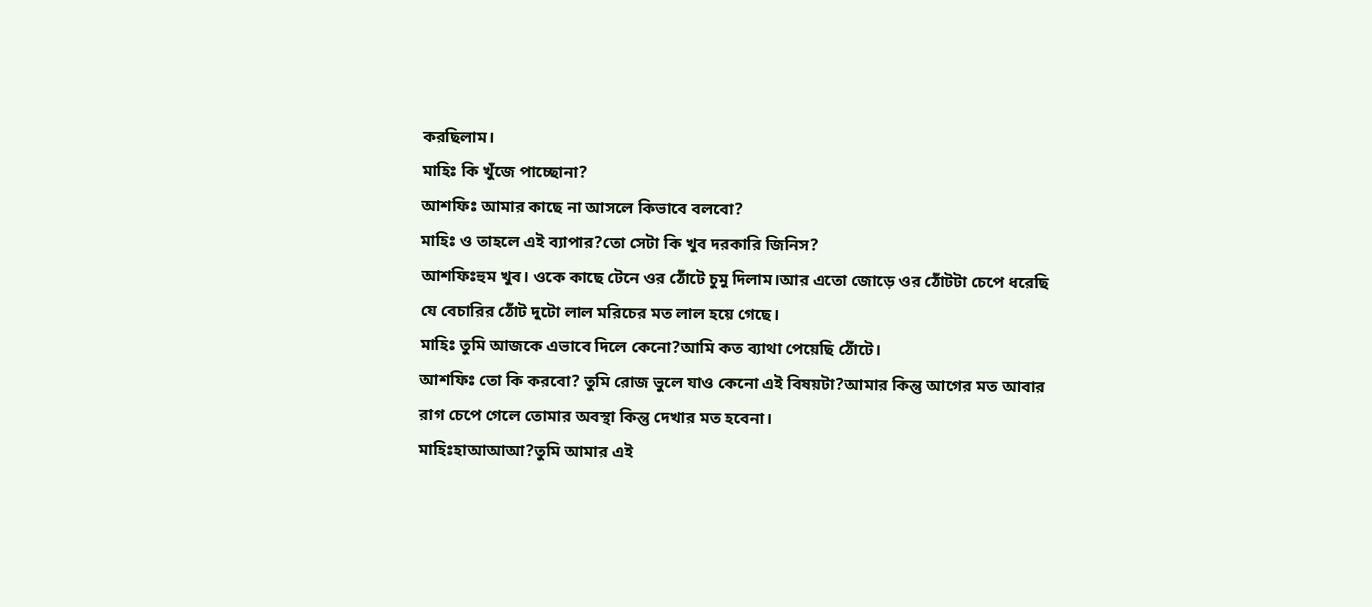করছিলাম।
মাহিঃ কি খুঁজে পাচ্ছোনা?
আশফিঃ আমার কাছে না আসলে কিভাবে বলবো?
মাহিঃ ও তাহলে এই ব্যাপার?তো সেটা কি খুব দরকারি জিনিস?
আশফিঃহুম খুব। ওকে কাছে টেনে ওর ঠোঁটে চুমু দিলাম।আর এতো জোড়ে ওর ঠোঁটটা চেপে ধরেছি যে বেচারির ঠোঁট দুটো লাল মরিচের মত লাল হয়ে গেছে।
মাহিঃ তুমি আজকে এভাবে দিলে কেনো?আমি কত ব্যাথা পেয়েছি ঠোঁটে।
আশফিঃ তো কি করবো? তুমি রোজ ভুলে যাও কেনো এই বিষয়টা?আমার কিন্তু আগের মত আবার রাগ চেপে গেলে তোমার অবস্থা কিন্তু দেখার মত হবেনা।
মাহিঃহাআআআ?তুমি আমার এই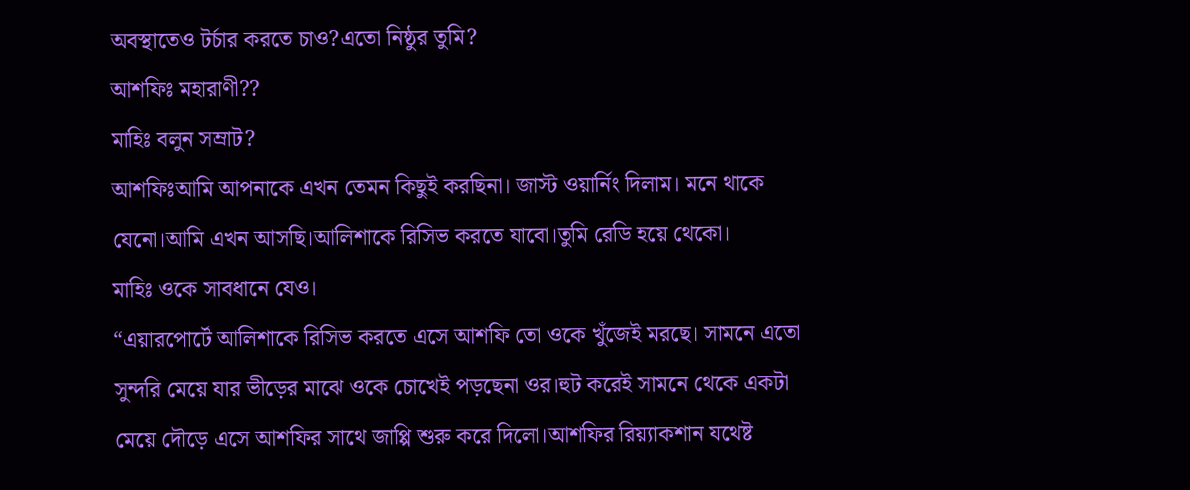অবস্থাতেও টর্চার করতে চাও?এতো নিষ্ঠুর তুমি?
আশফিঃ মহারাণী??
মাহিঃ বলুন সম্রাট?
আশফিঃআমি আপনাকে এখন তেমন কিছুই করছিনা। জাস্ট ওয়ার্নিং দিলাম। মনে থাকে যেনো।আমি এখন আসছি।আলিশাকে রিসিভ করতে যাবো।তুমি রেডি হয়ে থেকো।
মাহিঃ ওকে সাবধানে যেও।
“এয়ারপোর্টে আলিশাকে রিসিভ করতে এসে আশফি তো ওকে খুঁজেই মরছে। সামনে এতো সুন্দরি মেয়ে যার ভীড়ের মাঝে ওকে চোখেই পড়ছেনা ওর।হুট করেই সামনে থেকে একটা মেয়ে দৌড়ে এসে আশফির সাথে জাপ্পি শুরু করে দিলো।আশফির রিয়্যাকশান যথেষ্ট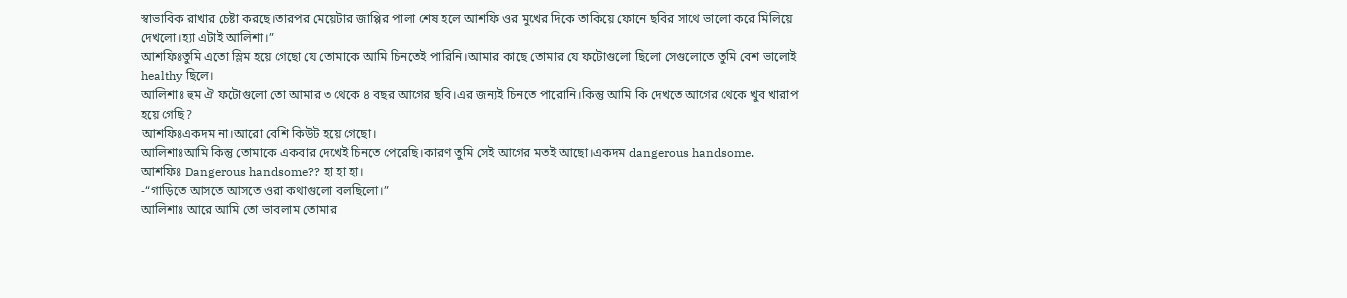স্বাভাবিক রাখার চেষ্টা করছে।তারপর মেয়েটার জাপ্পির পালা শেষ হলে আশফি ওর মুখের দিকে তাকিয়ে ফোনে ছবির সাথে ভালো করে মিলিয়ে দেখলো।হ্যা এটাই আলিশা।”
আশফিঃতুমি এতো স্লিম হয়ে গেছো যে তোমাকে আমি চিনতেই পারিনি।আমার কাছে তোমার যে ফটোগুলো ছিলো সেগুলোতে তুমি বেশ ভালোই healthy ছিলে।
আলিশাঃ হুম ঐ ফটোগুলো তো আমার ৩ থেকে ৪ বছর আগের ছবি।এর জন্যই চিনতে পারোনি।কিন্তু আমি কি দেখতে আগের থেকে খুব খারাপ হয়ে গেছি?
আশফিঃএকদম না।আরো বেশি কিউট হয়ে গেছো।
আলিশাঃআমি কিন্তু তোমাকে একবার দেখেই চিনতে পেরেছি।কারণ তুমি সেই আগের মতই আছো।একদম dangerous handsome.
আশফিঃ Dangerous handsome?? হা হা হা।
-“গাড়িতে আসতে আসতে ওরা কথাগুলো বলছিলো।”
আলিশাঃ আরে আমি তো ভাবলাম তোমার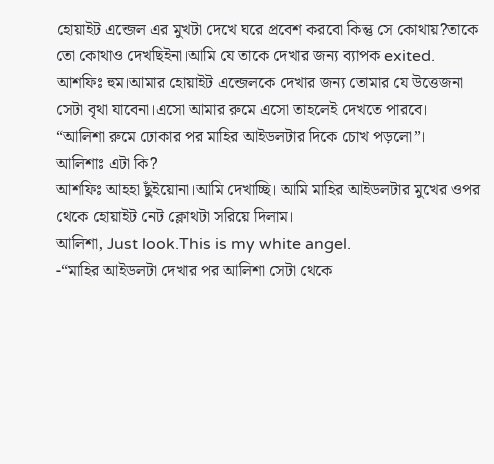হোয়াইট এন্জেল এর মুখটা দেখে ঘরে প্রবেশ করবো কিন্তু সে কোথায়?তাকে তো কোথাও দেখছিইনা।আমি যে তাকে দেখার জন্য ব্যাপক exited.
আশফিঃ হুম।আমার হোয়াইট এন্জেলকে দেখার জন্য তোমার যে উত্তেজনা সেটা বৃথা যাবেনা।এসো আমার রুমে এসো তাহলেই দেখতে পারবে।
“আলিশা রুমে ঢোকার পর মাহির আইডলটার দিকে চোখ পড়লো”।
আলিশাঃ এটা কি?
আশফিঃ আহহা ছুঁইয়োনা।আমি দেখাচ্ছি। আমি মাহির আইডলটার মুখের ওপর থেকে হোয়াইট নেট ক্লোথটা সরিয়ে দিলাম।
আলিশা, Just look.This is my white angel.
-“মাহির আইডলটা দেখার পর আলিশা সেটা থেকে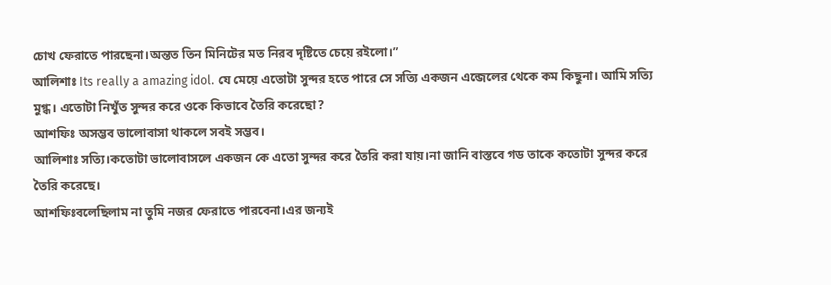চোখ ফেরাতে পারছেনা।অন্তত তিন মিনিটের মত নিরব দৃষ্টিতে চেয়ে রইলো।”
আলিশাঃ Its really a amazing idol. যে মেয়ে এতোটা সুন্দর হতে পারে সে সত্যি একজন এন্জেলের থেকে কম কিছুনা। আমি সত্যি মুগ্ধ। এতোটা নিখুঁত সুন্দর করে ওকে কিভাবে তৈরি করেছো?
আশফিঃ অসম্ভব ভালোবাসা থাকলে সবই সম্ভব।
আলিশাঃ সত্যি।কতোটা ভালোবাসলে একজন কে এতো সুন্দর করে তৈরি করা যায়।না জানি বাস্তবে গড তাকে কতোটা সুন্দর করে তৈরি করেছে।
আশফিঃবলেছিলাম না তুমি নজর ফেরাতে পারবেনা।এর জন্যই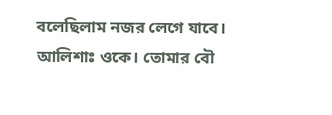বলেছিলাম নজর লেগে যাবে।
আলিশাঃ ওকে। তোমার বৌ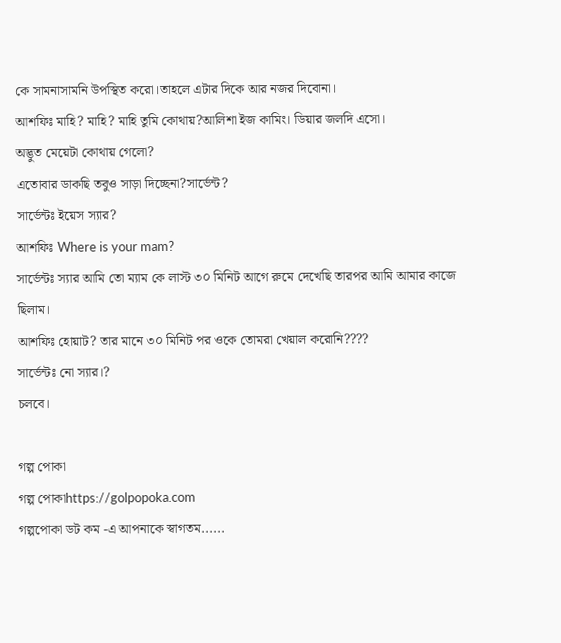কে সামনাসামনি উপস্থিত করো।তাহলে এটার দিকে আর নজর দিবোনা।
আশফিঃ মাহি? মাহি? মাহি তুমি কোথায়?আলিশা ইজ কামিং। ডিয়ার জলদি এসো।
অদ্ভুত মেয়েটা কোথায় গেলো?
এতোবার ডাকছি তবুও সাড়া দিচ্ছেনা?সার্ভেন্ট?
সার্ভেন্টঃ ইয়েস স্যার?
আশফিঃ Where is your mam?
সার্ভেন্টঃ স্যার আমি তো ম্যাম কে লাস্ট ৩০ মিনিট আগে রুমে দেখেছি তারপর আমি আমার কাজে ছিলাম।
আশফিঃ হোয়াট? তার মানে ৩০ মিনিট পর ওকে তোমরা খেয়াল করোনি????
সার্ভেন্টঃ নো স্যার।?
চলবে।

গল্প পোকা
গল্প পোকাhttps://golpopoka.com
গল্পপোকা ডট কম -এ আপনাকে স্বাগতম......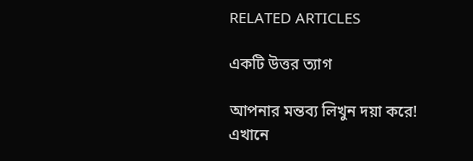RELATED ARTICLES

একটি উত্তর ত্যাগ

আপনার মন্তব্য লিখুন দয়া করে!
এখানে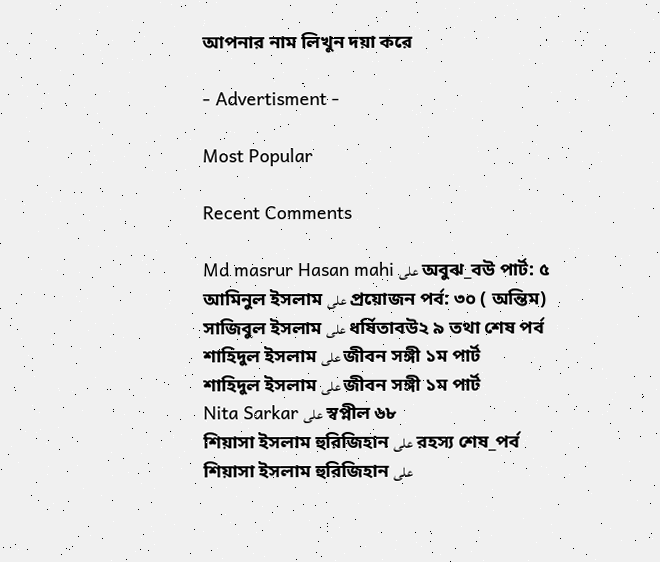আপনার নাম লিখুন দয়া করে

- Advertisment -

Most Popular

Recent Comments

Md masrur Hasan mahi على অবুঝ_বউ পার্ট: ৫
আমিনুল ইসলাম على প্রয়োজন পর্ব: ৩০ ( অন্তিম)
সাজিবুল ইসলাম على ধর্ষিতাবউ২ ৯ তথা শেষ পর্ব
শাহিদুল ইসলাম على জীবন সঙ্গী ১ম পার্ট
শাহিদুল ইসলাম على জীবন সঙ্গী ১ম পার্ট
Nita Sarkar على স্বপ্নীল ৬৮
শিয়াসা ইসলাম হুরিজিহান على রহস্য শেষ_পর্ব
শিয়াসা ইসলাম হুরিজিহান على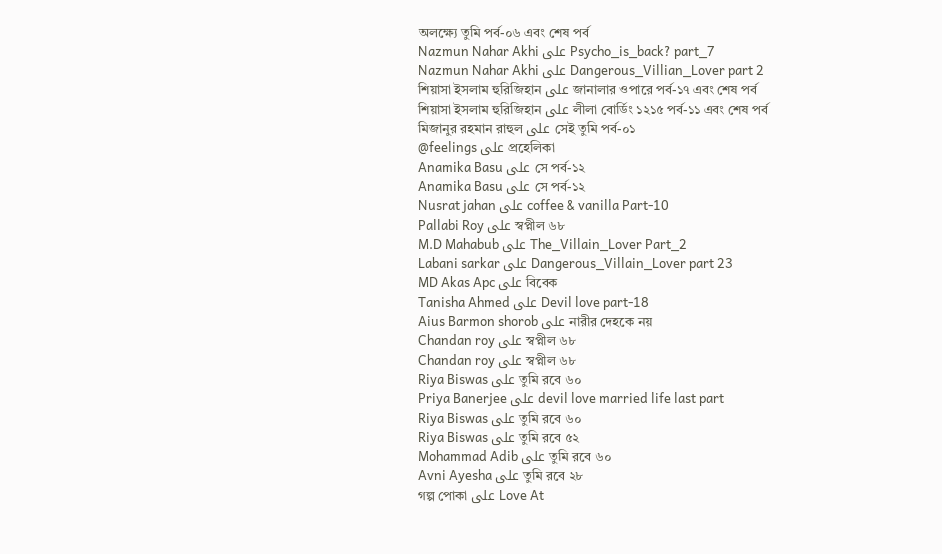অলক্ষ্যে তুমি পর্ব-০৬ এবং শেষ পর্ব
Nazmun Nahar Akhi على Psycho_is_back? part_7
Nazmun Nahar Akhi على Dangerous_Villian_Lover part 2
শিয়াসা ইসলাম হুরিজিহান على জানালার ওপারে পর্ব-১৭ এবং শেষ পর্ব
শিয়াসা ইসলাম হুরিজিহান على লীলা বোর্ডিং ১২১৫ পর্ব-১১ এবং শেষ পর্ব
মিজানুর রহমান রাহুল على সেই তুমি পর্ব-০১
@feelings على প্রহেলিকা
Anamika Basu على সে পর্ব-১২
Anamika Basu على সে পর্ব-১২
Nusrat jahan على coffee & vanilla Part-10
Pallabi Roy على স্বপ্নীল ৬৮
M.D Mahabub على The_Villain_Lover Part_2
Labani sarkar على Dangerous_Villain_Lover part 23
MD Akas Apc على বিবেক
Tanisha Ahmed على Devil love part-18
Aius Barmon shorob على নারীর দেহকে নয়
Chandan roy على স্বপ্নীল ৬৮
Chandan roy على স্বপ্নীল ৬৮
Riya Biswas على তুমি রবে ৬০
Priya Banerjee على devil love married life last part
Riya Biswas على তুমি রবে ৬০
Riya Biswas على তুমি রবে ৫২
Mohammad Adib على তুমি রবে ৬০
Avni Ayesha على তুমি রবে ২৮
গল্প পোকা على Love At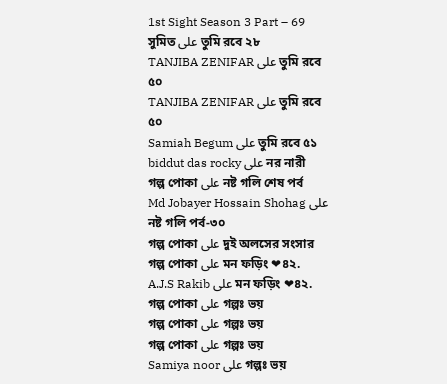1st Sight Season 3 Part – 69
সুমিত على তুমি রবে ২৮
TANJIBA ZENIFAR على তুমি রবে ৫০
TANJIBA ZENIFAR على তুমি রবে ৫০
Samiah Begum على তুমি রবে ৫১
biddut das rocky على নর নারী
গল্প পোকা على নষ্ট গলি শেষ পর্ব
Md Jobayer Hossain Shohag على নষ্ট গলি পর্ব-৩০
গল্প পোকা على দুই অলসের সংসার
গল্প পোকা على মন ফড়িং ❤৪২.
A.J.S Rakib على মন ফড়িং ❤৪২.
গল্প পোকা على গল্পঃ ভয়
গল্প পোকা على গল্পঃ ভয়
গল্প পোকা على গল্পঃ ভয়
Samiya noor على গল্পঃ ভয়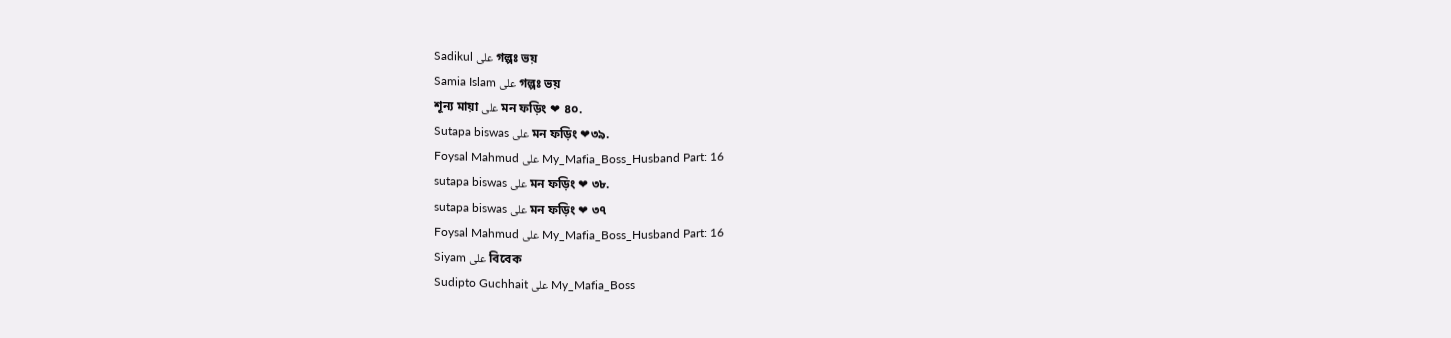Sadikul على গল্পঃ ভয়
Samia Islam على গল্পঃ ভয়
শূন্য মায়া على মন ফড়িং ❤ ৪০.
Sutapa biswas على মন ফড়িং ❤৩৯.
Foysal Mahmud على My_Mafia_Boss_Husband Part: 16
sutapa biswas على মন ফড়িং ❤ ৩৮.
sutapa biswas على মন ফড়িং ❤ ৩৭
Foysal Mahmud على My_Mafia_Boss_Husband Part: 16
Siyam على বিবেক
Sudipto Guchhait على My_Mafia_Boss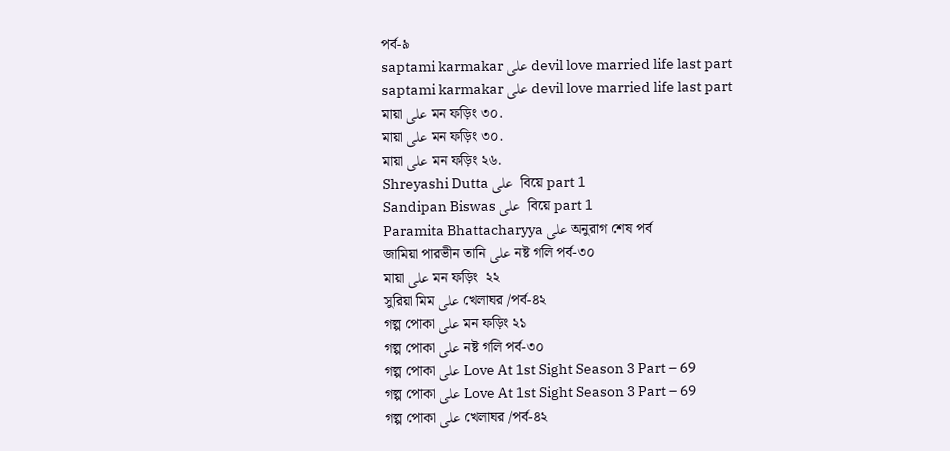পর্ব-৯
saptami karmakar على devil love married life last part
saptami karmakar على devil love married life last part
মায়া على মন ফড়িং ৩০.
মায়া على মন ফড়িং ৩০.
মায়া على মন ফড়িং ২৬.
Shreyashi Dutta على  বিয়ে part 1
Sandipan Biswas على  বিয়ে part 1
Paramita Bhattacharyya على অনুরাগ শেষ পর্ব
জামিয়া পারভীন তানি على নষ্ট গলি পর্ব-৩০
মায়া على মন ফড়িং  ২২
সুরিয়া মিম على খেলাঘর /পর্ব-৪২
গল্প পোকা على মন ফড়িং ২১
গল্প পোকা على নষ্ট গলি পর্ব-৩০
গল্প পোকা على Love At 1st Sight Season 3 Part – 69
গল্প পোকা على Love At 1st Sight Season 3 Part – 69
গল্প পোকা على খেলাঘর /পর্ব-৪২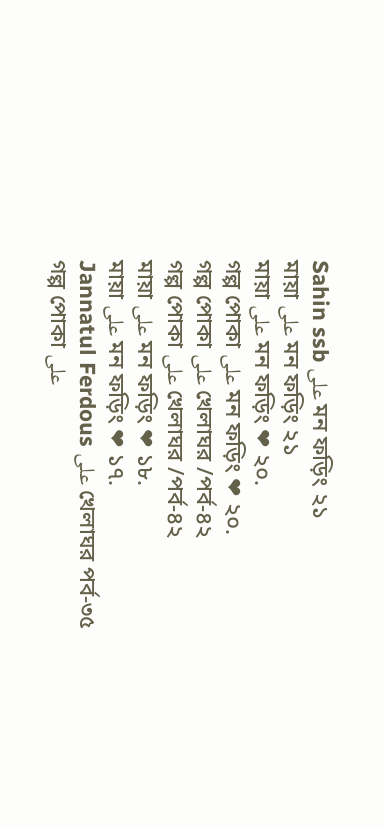Sahin ssb على মন ফড়িং ২১
মায়া على মন ফড়িং ২১
মায়া على মন ফড়িং ❤ ২০.
গল্প পোকা على মন ফড়িং ❤ ২০.
গল্প পোকা على খেলাঘর /পর্ব-৪২
গল্প পোকা على খেলাঘর /পর্ব-৪২
মায়া على মন ফড়িং ❤ ১৮.
মায়া على মন ফড়িং ❤ ১৭.
Jannatul Ferdous على খেলাঘর পর্ব-৩৫
গল্প পোকা على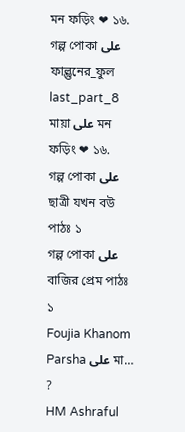মন ফড়িং ❤ ১৬.
গল্প পোকা على ফাল্গুনের_ফুল last_part_8
মায়া على মন ফড়িং ❤ ১৬.
গল্প পোকা على ছাত্রী যখন বউ পাঠঃ ১
গল্প পোকা على বাজির প্রেম পাঠঃ ১
Foujia Khanom Parsha على মা… ?
HM Ashraful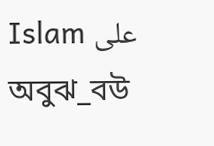Islam على অবুঝ_বউ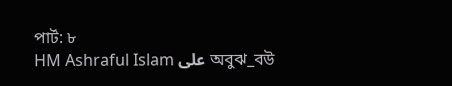পার্ট: ৮
HM Ashraful Islam على অবুঝ_বউ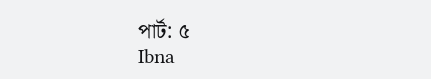পার্ট: ৫
Ibna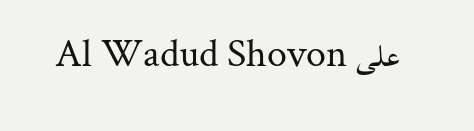Al Wadud Shovon على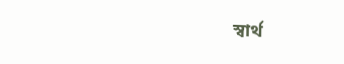স্বার্থ